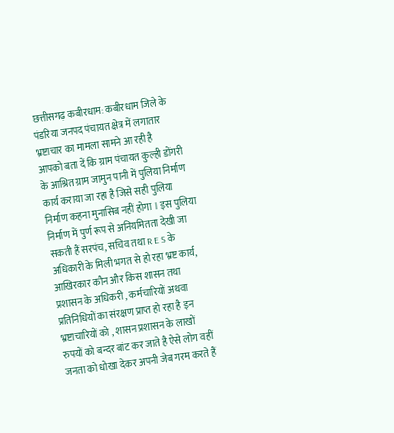छत्तीसगढ़ कबीरधाम: कबीरधाम जिले के पंडरिया जनपद पंचायत क्षेत्र में लगातार भ्रष्टाचार का मामला सामने आ रही है
आपको बता दें कि ग्राम पंचायत कुल्ही डोंगरी के आश्रित ग्राम जामुन पानी में पुलिया निर्माण कार्य कराया जा रहा है जिसे सही पुलिया निर्माण कहना मुनासिब नहीं होगा । इस पुलिया निर्माण में पुर्ण रूप से अनियमितता देखी जा सकती हैं सरपंच, सचिव तथा R E S के अधिकारी के मिली भगत से हो रहा भ्रष्ट कार्य, आखिरकार कौन और किस शासन तथा प्रशासन के अधिकरी , कर्मचारियों अथवा प्रतिनिधियों का संरक्षण प्राप्त हो रहा है इन भ्रष्टाचारियों को , शासन प्रशासन के लाखों रुपयों को बन्दर बांट कर जाते है ऐसे लोग वहीं जनता को धोखा देकर अपनी जेब गरम करते हैं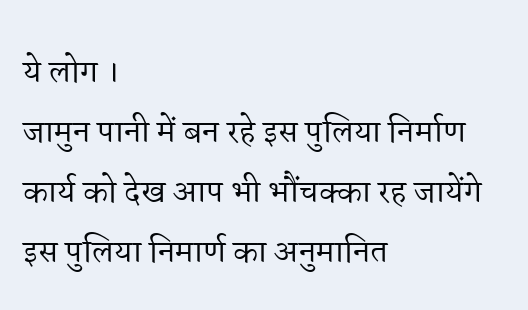ये लोग ।
जामुन पानी में बन रहे इस पुलिया निर्माण कार्य को देख आप भी भौंचक्का रह जायेंगे इस पुलिया निमार्ण का अनुमानित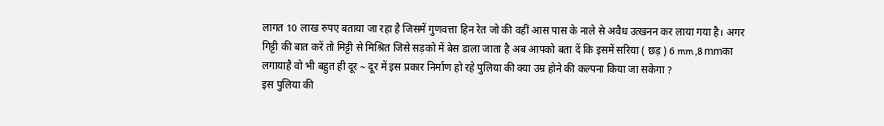लागत 10 लाख रुपए बताया जा रहा है जिसमें गुणवत्ता हिन रेत जो की वहीं आस पास के नाले से अवैध उत्खनन कर लाया गया है। अगर गिट्टी की बात करें तो मिट्टी से मिश्रित जिसे सड़को में बेस डाला जाता है अब आपको बता दें कि इसमें सरिया ( छड़ ) 6 mm ,8 mmका लगायाहै वो भी बहुत ही दूर ~ दूर में इस प्रकार निर्माण हो रहे पुलिया की क्या उम्र होने की कल्पना किया जा सकेगा ?
इस पुलिया की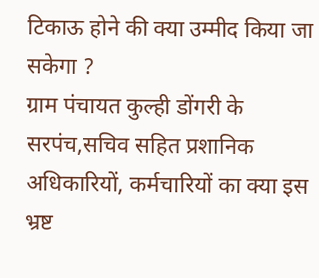टिकाऊ होने की क्या उम्मीद किया जा सकेगा ?
ग्राम पंचायत कुल्ही डोंगरी के सरपंच,सचिव सहित प्रशानिक अधिकारियों, कर्मचारियों का क्या इस भ्रष्ट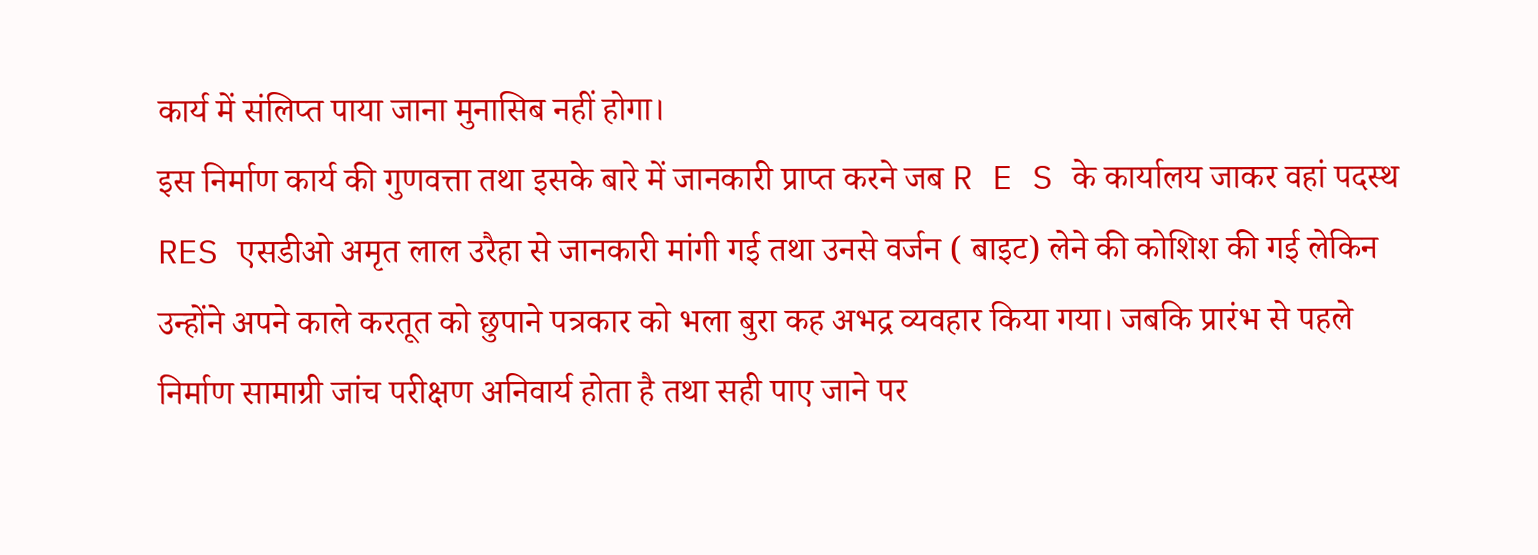कार्य में संलिप्त पाया जाना मुनासिब नहीं होगा।
इस निर्माण कार्य की गुणवत्ता तथा इसके बारे में जानकारी प्राप्त करने जब R E S के कार्यालय जाकर वहां पदस्थ RES एसडीओ अमृत लाल उरैहा से जानकारी मांगी गई तथा उनसे वर्जन ( बाइट) लेने की कोशिश की गई लेकिन उन्होंने अपने काले करतूत को छुपाने पत्रकार को भला बुरा कह अभद्र व्यवहार किया गया। जबकि प्रारंभ से पहले निर्माण सामाग्री जांच परीक्षण अनिवार्य होता है तथा सही पाए जाने पर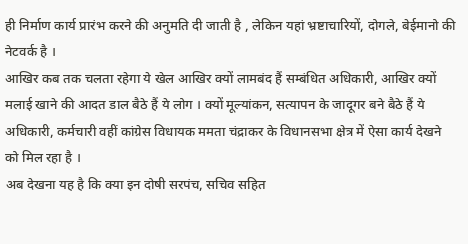ही निर्माण कार्य प्रारंभ करने की अनुमति दी जाती है , लेकिन यहां भ्रष्टाचारियों, दोगले, बेईमानो की नेटवर्क है ।
आखिर कब तक चलता रहेगा ये खेल आखिर क्यों लामबंद हैं सम्बंधित अधिकारी, आखिर क्यों मलाई खाने की आदत डाल बैठे हैं ये लोग । क्यों मूल्यांकन, सत्यापन के जादूगर बने बैठे हैं ये अधिकारी, कर्मचारी वहीं कांग्रेस विधायक ममता चंद्राकर के विधानसभा क्षेत्र में ऐसा कार्य देखने को मिल रहा है ।
अब देखना यह है कि क्या इन दोषी सरपंच, सचिव सहित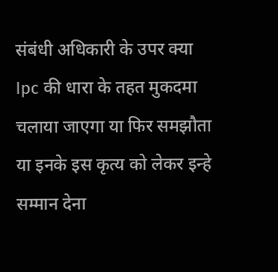संबंधी अधिकारी के उपर क्या Ipc की धारा के तहत मुकदमा चलाया जाएगा या फिर समझौता या इनके इस कृत्य को लेकर इन्हे सम्मान देना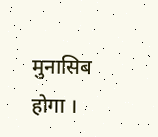मुनासिब होगा ।